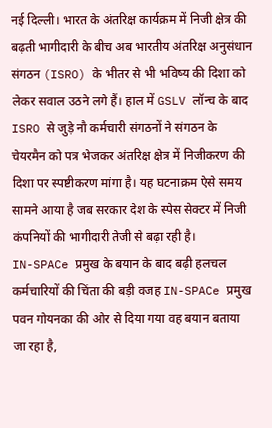नई दिल्ली। भारत के अंतरिक्ष कार्यक्रम में निजी क्षेत्र की बढ़ती भागीदारी के बीच अब भारतीय अंतरिक्ष अनुसंधान संगठन (ISRO) के भीतर से भी भविष्य की दिशा को लेकर सवाल उठने लगे हैं। हाल में GSLV लॉन्च के बाद ISRO से जुड़े नौ कर्मचारी संगठनों ने संगठन के चेयरमैन को पत्र भेजकर अंतरिक्ष क्षेत्र में निजीकरण की दिशा पर स्पष्टीकरण मांगा है। यह घटनाक्रम ऐसे समय सामने आया है जब सरकार देश के स्पेस सेक्टर में निजी कंपनियों की भागीदारी तेजी से बढ़ा रही है।
IN-SPACe प्रमुख के बयान के बाद बढ़ी हलचल
कर्मचारियों की चिंता की बड़ी वजह IN-SPACe प्रमुख पवन गोयनका की ओर से दिया गया वह बयान बताया जा रहा है,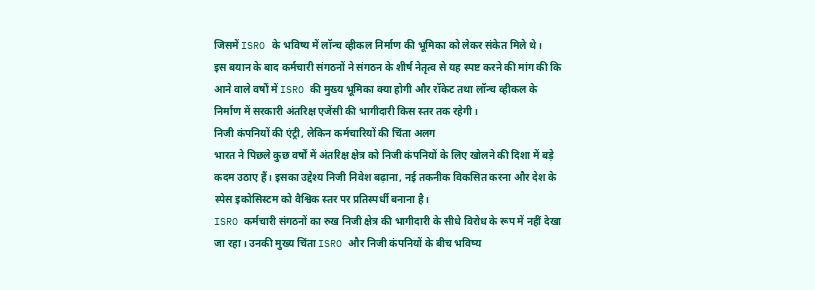जिसमें ISRO के भविष्य में लॉन्च व्हीकल निर्माण की भूमिका को लेकर संकेत मिले थे।
इस बयान के बाद कर्मचारी संगठनों ने संगठन के शीर्ष नेतृत्व से यह स्पष्ट करने की मांग की कि आने वाले वर्षों में ISRO की मुख्य भूमिका क्या होगी और रॉकेट तथा लॉन्च व्हीकल के निर्माण में सरकारी अंतरिक्ष एजेंसी की भागीदारी किस स्तर तक रहेगी।
निजी कंपनियों की एंट्री, लेकिन कर्मचारियों की चिंता अलग
भारत ने पिछले कुछ वर्षों में अंतरिक्ष क्षेत्र को निजी कंपनियों के लिए खोलने की दिशा में बड़े कदम उठाए हैं। इसका उद्देश्य निजी निवेश बढ़ाना, नई तकनीक विकसित करना और देश के स्पेस इकोसिस्टम को वैश्विक स्तर पर प्रतिस्पर्धी बनाना है।
ISRO कर्मचारी संगठनों का रुख निजी क्षेत्र की भागीदारी के सीधे विरोध के रूप में नहीं देखा जा रहा। उनकी मुख्य चिंता ISRO और निजी कंपनियों के बीच भविष्य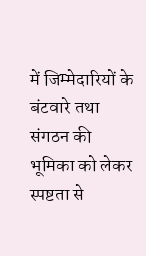में जिम्मेदारियों के बंटवारे तथा संगठन की भूमिका को लेकर स्पष्टता से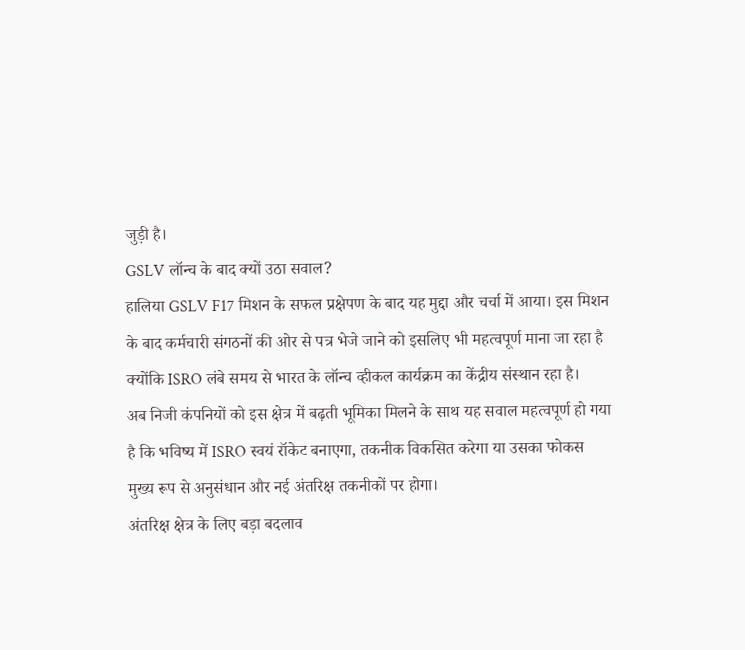जुड़ी है।
GSLV लॉन्च के बाद क्यों उठा सवाल?
हालिया GSLV F17 मिशन के सफल प्रक्षेपण के बाद यह मुद्दा और चर्चा में आया। इस मिशन के बाद कर्मचारी संगठनों की ओर से पत्र भेजे जाने को इसलिए भी महत्वपूर्ण माना जा रहा है क्योंकि ISRO लंबे समय से भारत के लॉन्च व्हीकल कार्यक्रम का केंद्रीय संस्थान रहा है।
अब निजी कंपनियों को इस क्षेत्र में बढ़ती भूमिका मिलने के साथ यह सवाल महत्वपूर्ण हो गया है कि भविष्य में ISRO स्वयं रॉकेट बनाएगा, तकनीक विकसित करेगा या उसका फोकस मुख्य रूप से अनुसंधान और नई अंतरिक्ष तकनीकों पर होगा।
अंतरिक्ष क्षेत्र के लिए बड़ा बदलाव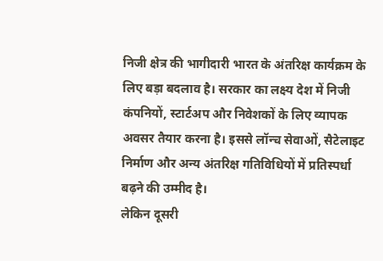निजी क्षेत्र की भागीदारी भारत के अंतरिक्ष कार्यक्रम के लिए बड़ा बदलाव है। सरकार का लक्ष्य देश में निजी कंपनियों, स्टार्टअप और निवेशकों के लिए व्यापक अवसर तैयार करना है। इससे लॉन्च सेवाओं, सैटेलाइट निर्माण और अन्य अंतरिक्ष गतिविधियों में प्रतिस्पर्धा बढ़ने की उम्मीद है।
लेकिन दूसरी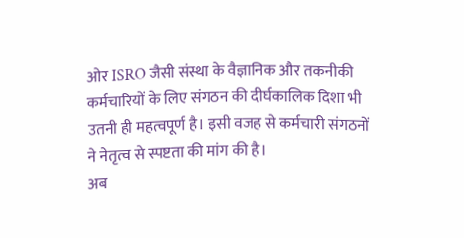ओर ISRO जैसी संस्था के वैज्ञानिक और तकनीकी कर्मचारियों के लिए संगठन की दीर्घकालिक दिशा भी उतनी ही महत्वपूर्ण है। इसी वजह से कर्मचारी संगठनों ने नेतृत्व से स्पष्टता की मांग की है।
अब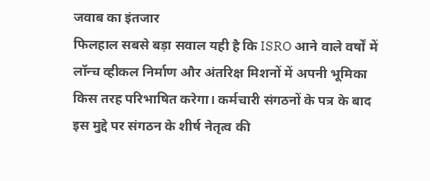जवाब का इंतजार
फिलहाल सबसे बड़ा सवाल यही है कि ISRO आने वाले वर्षों में लॉन्च व्हीकल निर्माण और अंतरिक्ष मिशनों में अपनी भूमिका किस तरह परिभाषित करेगा। कर्मचारी संगठनों के पत्र के बाद इस मुद्दे पर संगठन के शीर्ष नेतृत्व की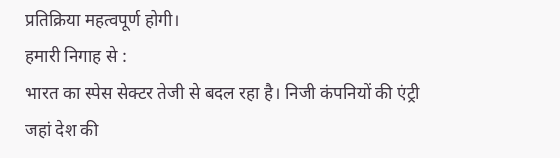प्रतिक्रिया महत्वपूर्ण होगी।
हमारी निगाह से :
भारत का स्पेस सेक्टर तेजी से बदल रहा है। निजी कंपनियों की एंट्री जहां देश की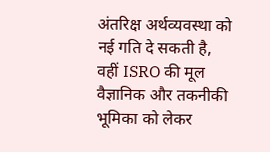अंतरिक्ष अर्थव्यवस्था को नई गति दे सकती है, वहीं ISRO की मूल वैज्ञानिक और तकनीकी भूमिका को लेकर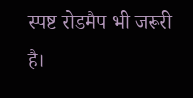स्पष्ट रोडमैप भी जरूरी है।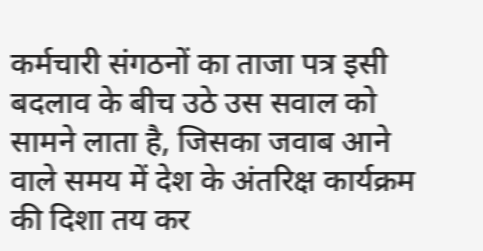कर्मचारी संगठनों का ताजा पत्र इसी बदलाव के बीच उठे उस सवाल को सामने लाता है, जिसका जवाब आने वाले समय में देश के अंतरिक्ष कार्यक्रम की दिशा तय कर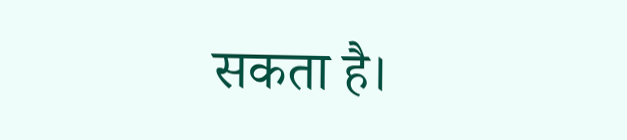सकता है।